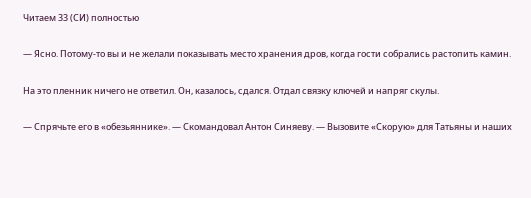Читаем 33 (СИ) полностью

— Ясно. Потому-то вы и не желали показывать место хранения дров, когда гости собрались растопить камин.

На это пленник ничего не ответил. Он, казалось, сдался. Отдал связку ключей и напряг скулы.

— Спрячьте его в «обезьяннике». — Скомандовал Антон Синяеву. — Вызовите «Скорую» для Татьяны и наших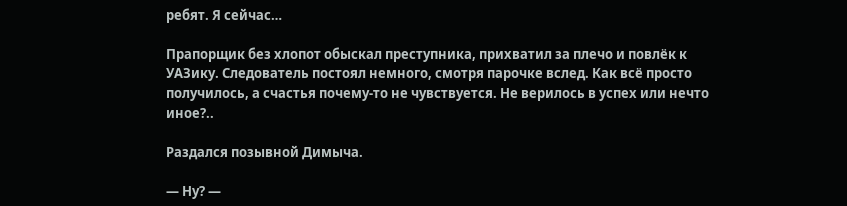ребят. Я сейчас…

Прапорщик без хлопот обыскал преступника, прихватил за плечо и повлёк к УАЗику. Следователь постоял немного, смотря парочке вслед. Как всё просто получилось, а счастья почему-то не чувствуется. Не верилось в успех или нечто иное?..

Раздался позывной Димыча.

— Ну? —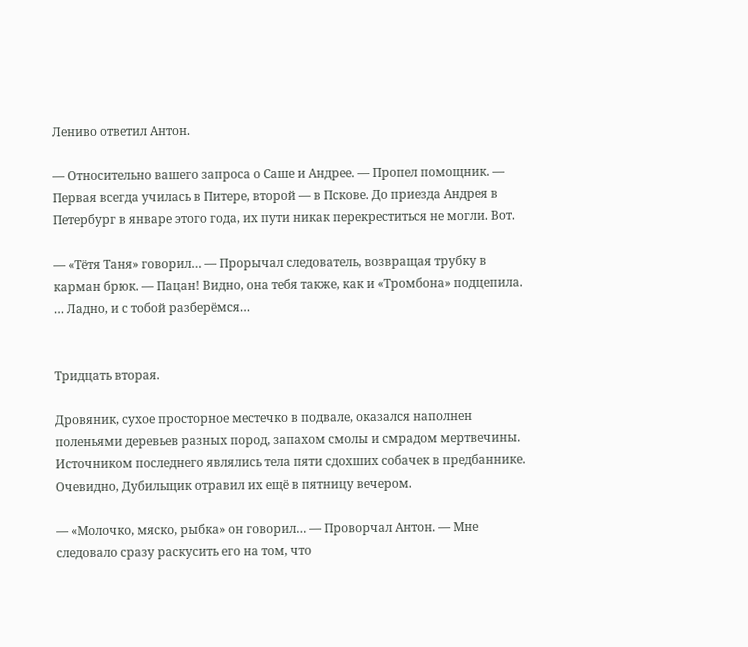Лениво ответил Антон.

— Относительно вашего запроса о Саше и Андрее. — Пропел помощник. — Первая всегда училась в Питере, второй — в Пскове. До приезда Андрея в Петербург в январе этого года, их пути никак перекреститься не могли. Вот.

— «Тётя Таня» говорил… — Прорычал следователь, возвращая трубку в карман брюк. — Пацан! Видно, она тебя также, как и «Тромбона» подцепила. … Ладно, и с тобой разберёмся…


Тридцать вторая.

Дровяник, сухое просторное местечко в подвале, оказался наполнен поленьями деревьев разных пород, запахом смолы и смрадом мертвечины. Источником последнего являлись тела пяти сдохших собачек в предбаннике. Очевидно, Дубильщик отравил их ещё в пятницу вечером.

— «Молочко, мяско, рыбка» он говорил… — Проворчал Антон. — Мне следовало сразу раскусить его на том, что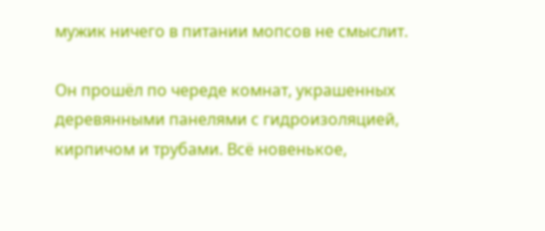мужик ничего в питании мопсов не смыслит.

Он прошёл по череде комнат, украшенных деревянными панелями с гидроизоляцией, кирпичом и трубами. Всё новенькое,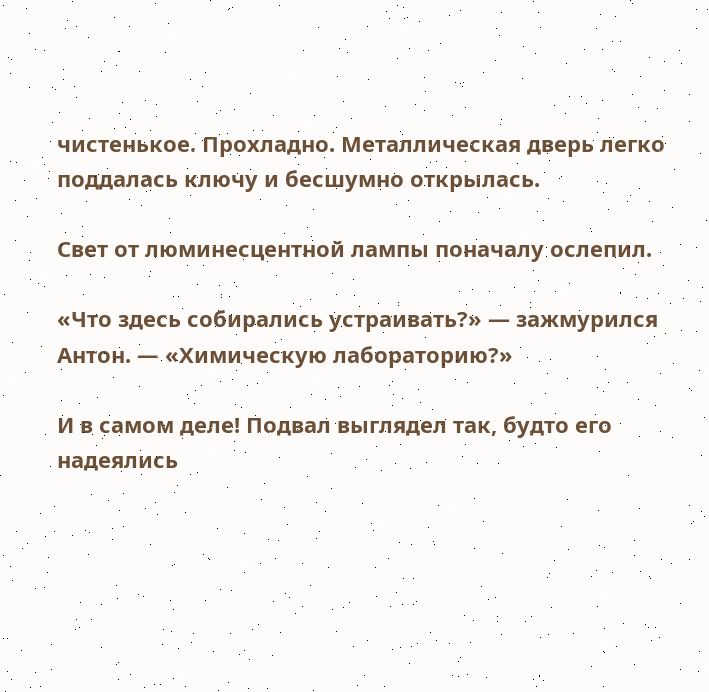чистенькое. Прохладно. Металлическая дверь легко поддалась ключу и бесшумно открылась.

Свет от люминесцентной лампы поначалу ослепил.

«Что здесь собирались устраивать?» — зажмурился Антон. — «Химическую лабораторию?»

И в самом деле! Подвал выглядел так, будто его надеялись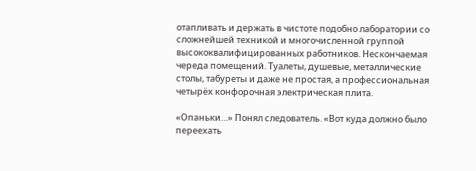отапливать и держать в чистоте подобно лаборатории со сложнейшей техникой и многочисленной группой высококвалифицированных работников. Нескончаемая череда помещений. Туалеты, душевые, металлические столы, табуреты и даже не простая, а профессиональная четырёх конфорочная электрическая плита.

«Опаньки…» Понял следователь. «Вот куда должно было переехать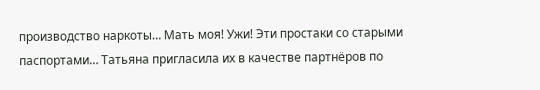производство наркоты… Мать моя! Ужи! Эти простаки со старыми паспортами… Татьяна пригласила их в качестве партнёров по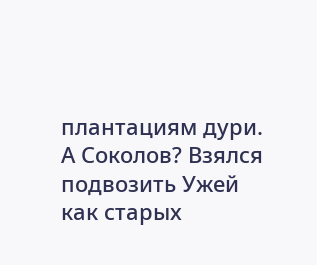плантациям дури. А Соколов? Взялся подвозить Ужей как старых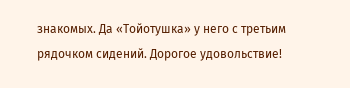знакомых. Да «Тойотушка» у него с третьим рядочком сидений. Дорогое удовольствие!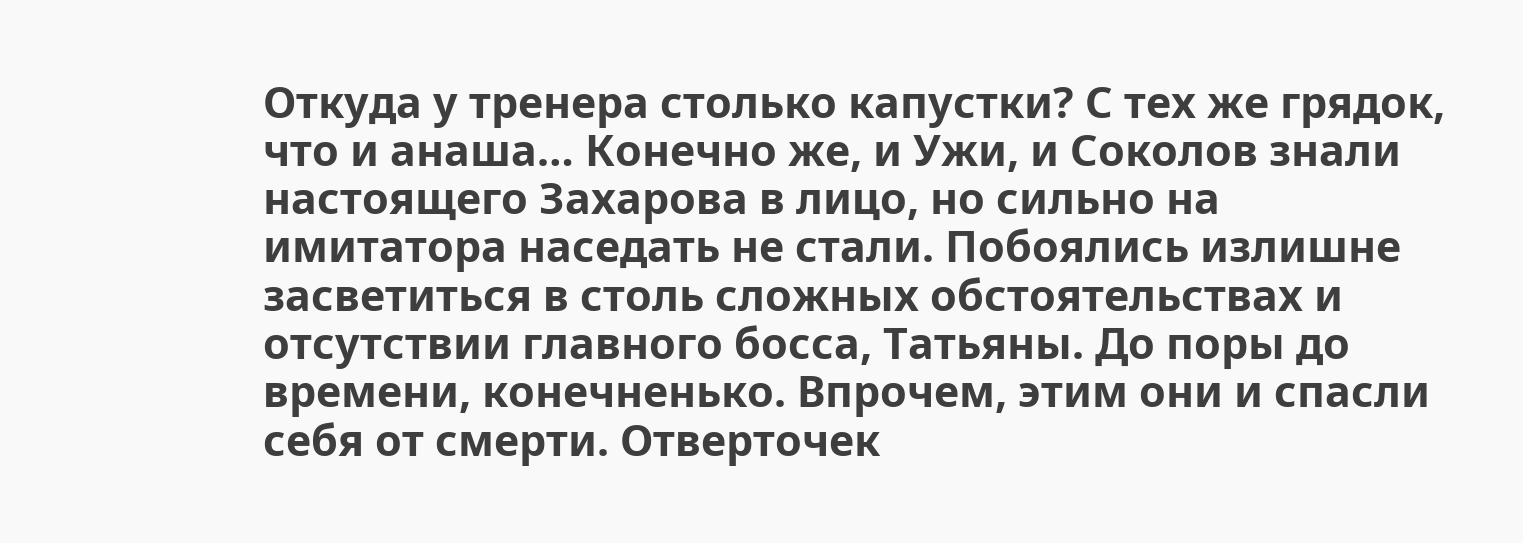Откуда у тренера столько капустки? С тех же грядок, что и анаша… Конечно же, и Ужи, и Соколов знали настоящего Захарова в лицо, но сильно на имитатора наседать не стали. Побоялись излишне засветиться в столь сложных обстоятельствах и отсутствии главного босса, Татьяны. До поры до времени, конечненько. Впрочем, этим они и спасли себя от смерти. Отверточек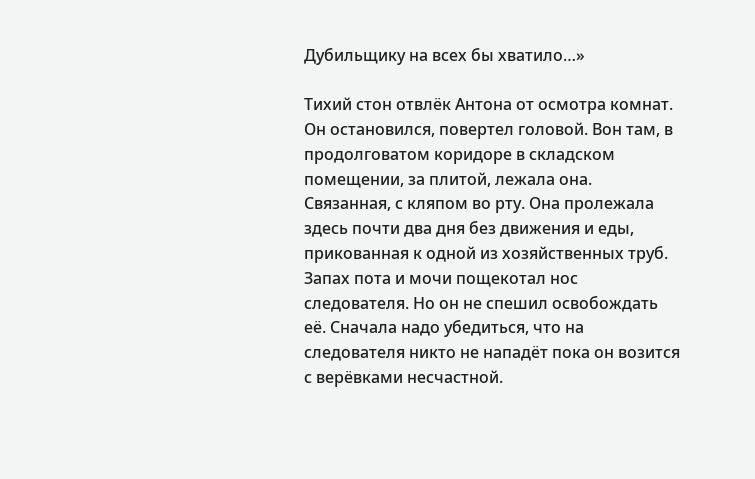Дубильщику на всех бы хватило…»

Тихий стон отвлёк Антона от осмотра комнат. Он остановился, повертел головой. Вон там, в продолговатом коридоре в складском помещении, за плитой, лежала она. Связанная, с кляпом во рту. Она пролежала здесь почти два дня без движения и еды, прикованная к одной из хозяйственных труб. Запах пота и мочи пощекотал нос следователя. Но он не спешил освобождать её. Сначала надо убедиться, что на следователя никто не нападёт пока он возится с верёвками несчастной.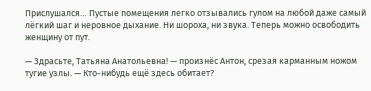Прислушался… Пустые помещения легко отзывались гулом на любой даже самый лёгкий шаг и неровное дыхание. Ни шороха, ни звука. Теперь можно освободить женщину от пут.

— Здрасьте, Татьяна Анатольевна! — произнёс Антон, срезая карманным ножом тугие узлы. — Кто-нибудь ещё здесь обитает?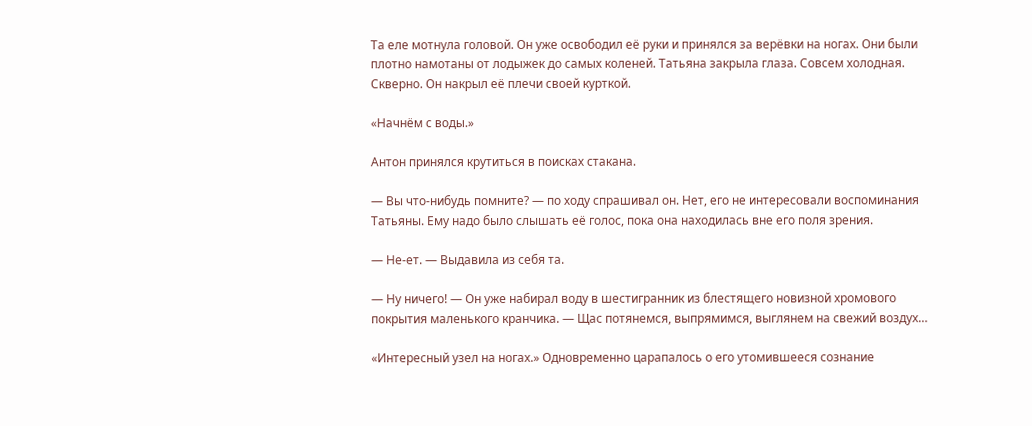Та еле мотнула головой. Он уже освободил её руки и принялся за верёвки на ногах. Они были плотно намотаны от лодыжек до самых коленей. Татьяна закрыла глаза. Совсем холодная. Скверно. Он накрыл её плечи своей курткой.

«Начнём с воды.»

Антон принялся крутиться в поисках стакана.

— Вы что-нибудь помните? — по ходу спрашивал он. Нет, его не интересовали воспоминания Татьяны. Ему надо было слышать её голос, пока она находилась вне его поля зрения.

— Не-ет. — Выдавила из себя та.

— Ну ничего! — Он уже набирал воду в шестигранник из блестящего новизной хромового покрытия маленького кранчика. — Щас потянемся, выпрямимся, выглянем на свежий воздух…

«Интересный узел на ногах.» Одновременно царапалось о его утомившееся сознание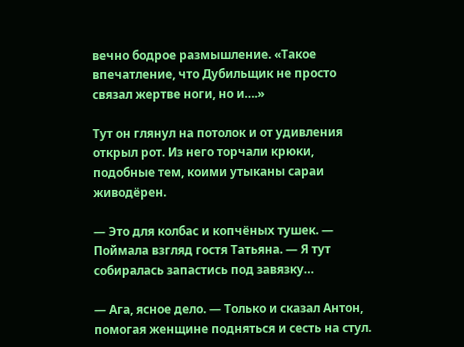вечно бодрое размышление. «Такое впечатление, что Дубильщик не просто связал жертве ноги, но и….»

Тут он глянул на потолок и от удивления открыл рот. Из него торчали крюки, подобные тем, коими утыканы сараи живодёрен.

— Это для колбас и копчёных тушек. — Поймала взгляд гостя Татьяна. — Я тут собиралась запастись под завязку…

— Ага, ясное дело. — Только и сказал Антон, помогая женщине подняться и сесть на стул.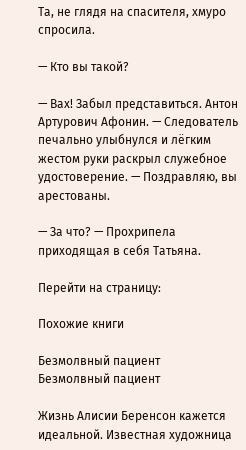Та, не глядя на спасителя, хмуро спросила.

— Кто вы такой?

— Вах! Забыл представиться. Антон Артурович Афонин. — Следователь печально улыбнулся и лёгким жестом руки раскрыл служебное удостоверение. — Поздравляю, вы арестованы.

— За что? — Прохрипела приходящая в себя Татьяна.

Перейти на страницу:

Похожие книги

Безмолвный пациент
Безмолвный пациент

Жизнь Алисии Беренсон кажется идеальной. Известная художница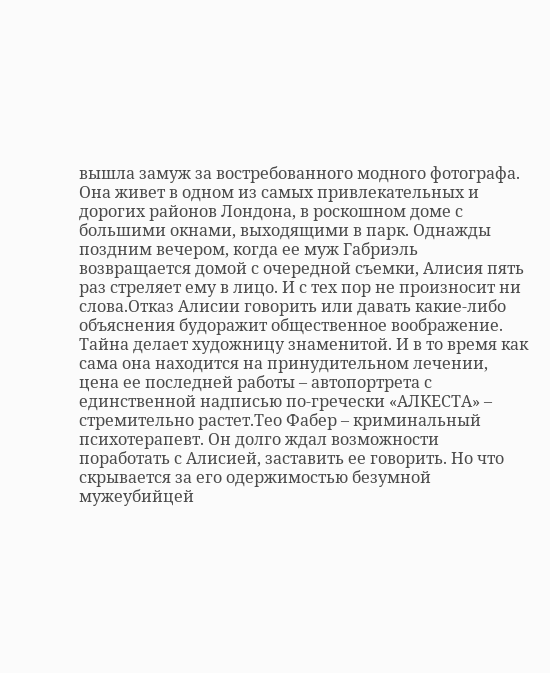вышла замуж за востребованного модного фотографа. Она живет в одном из самых привлекательных и дорогих районов Лондона, в роскошном доме с большими окнами, выходящими в парк. Однажды поздним вечером, когда ее муж Габриэль возвращается домой с очередной съемки, Алисия пять раз стреляет ему в лицо. И с тех пор не произносит ни слова.Отказ Алисии говорить или давать какие-либо объяснения будоражит общественное воображение. Тайна делает художницу знаменитой. И в то время как сама она находится на принудительном лечении, цена ее последней работы – автопортрета с единственной надписью по-гречески «АЛКЕСТА» – стремительно растет.Тео Фабер – криминальный психотерапевт. Он долго ждал возможности поработать с Алисией, заставить ее говорить. Но что скрывается за его одержимостью безумной мужеубийцей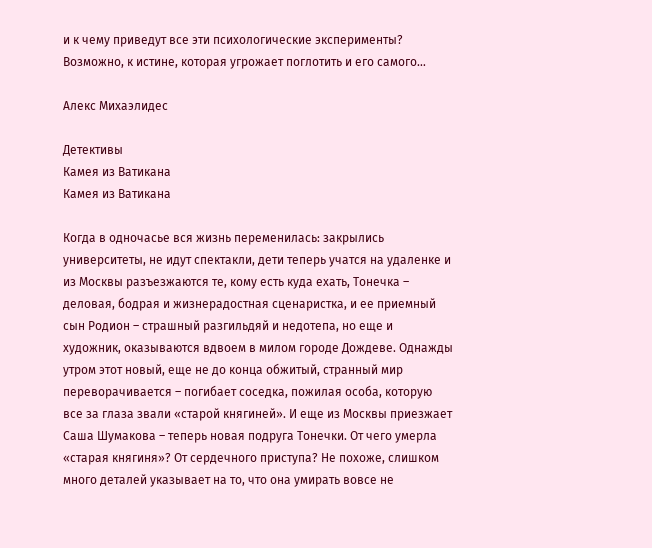и к чему приведут все эти психологические эксперименты? Возможно, к истине, которая угрожает поглотить и его самого…

Алекс Михаэлидес

Детективы
Камея из Ватикана
Камея из Ватикана

Когда в одночасье вся жизнь переменилась: закрылись университеты, не идут спектакли, дети теперь учатся на удаленке и из Москвы разъезжаются те, кому есть куда ехать, Тонечка – деловая, бодрая и жизнерадостная сценаристка, и ее приемный сын Родион – страшный разгильдяй и недотепа, но еще и художник, оказываются вдвоем в милом городе Дождеве. Однажды утром этот новый, еще не до конца обжитый, странный мир переворачивается – погибает соседка, пожилая особа, которую все за глаза звали «старой княгиней». И еще из Москвы приезжает Саша Шумакова – теперь новая подруга Тонечки. От чего умерла «старая княгиня»? От сердечного приступа? Не похоже, слишком много деталей указывает на то, что она умирать вовсе не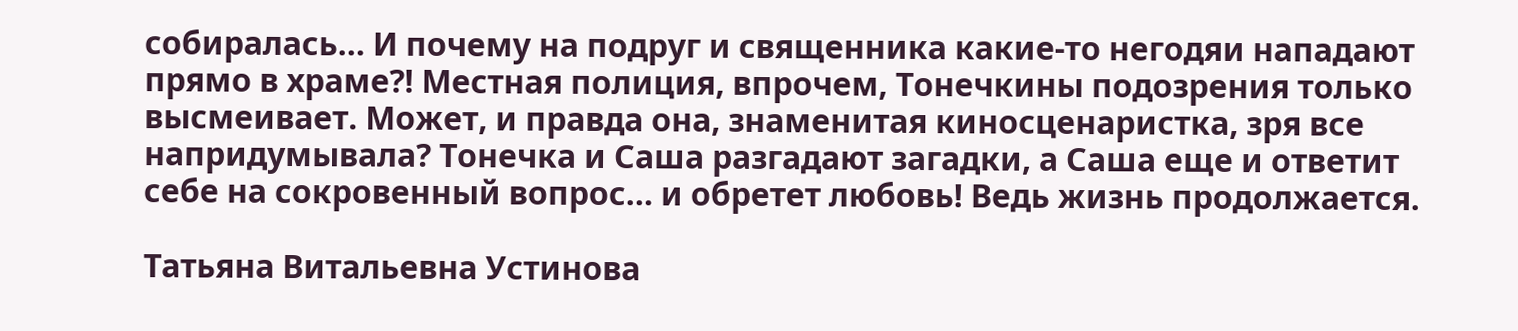собиралась… И почему на подруг и священника какие-то негодяи нападают прямо в храме?! Местная полиция, впрочем, Тонечкины подозрения только высмеивает. Может, и правда она, знаменитая киносценаристка, зря все напридумывала? Тонечка и Саша разгадают загадки, а Саша еще и ответит себе на сокровенный вопрос… и обретет любовь! Ведь жизнь продолжается.

Татьяна Витальевна Устинова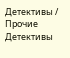Детективы / Прочие Детективы